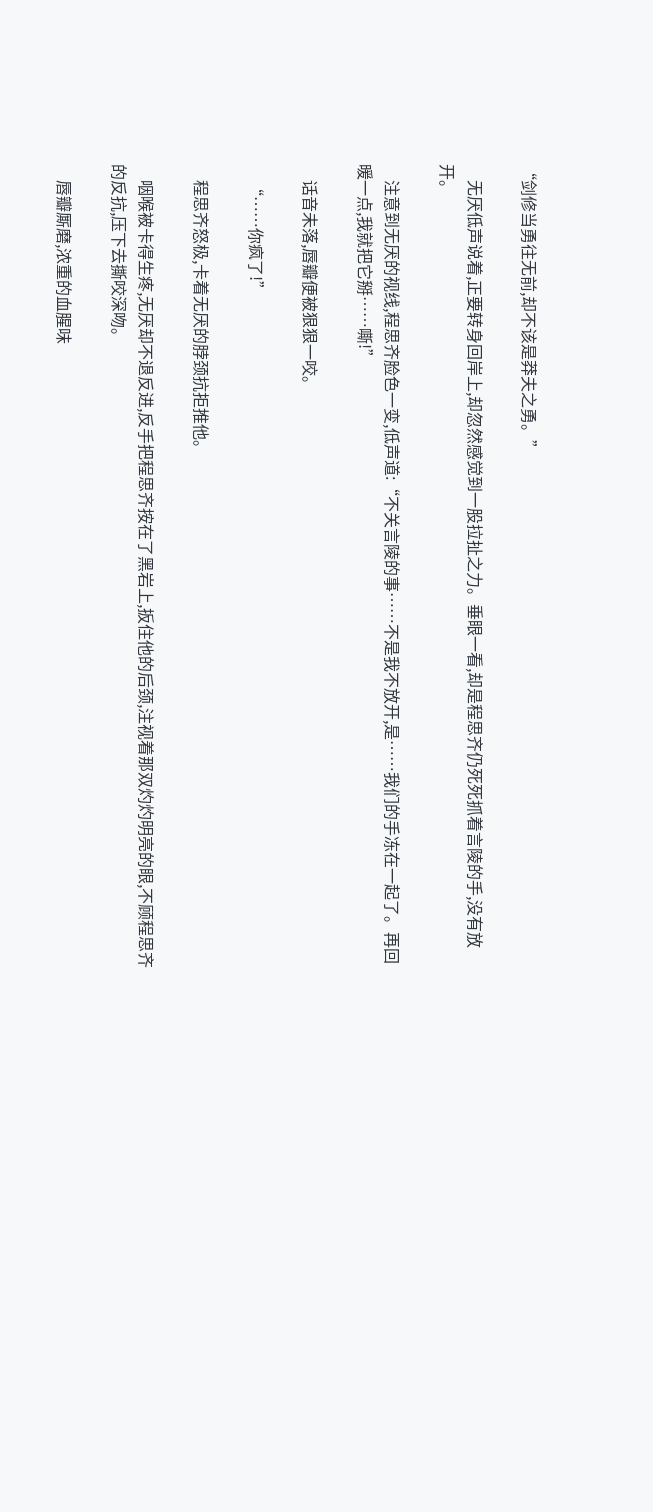“剑修当勇往无前,却不该是莽夫之勇。”

    无厌低声说着,正要转身回岸上,却忽然感觉到一股拉扯之力。垂眼一看,却是程思齐仍死死抓着言陵的手,没有放开。

    注意到无厌的视线,程思齐脸色一变,低声道:“不关言陵的事……不是我不放开,是……我们的手冻在一起了。再回暖一点,我就把它掰……嘶!”

    话音未落,唇瓣便被狠狠一咬。

    “……你疯了!”

    程思齐怒极,卡着无厌的脖颈抗拒推他。

    咽喉被卡得生疼,无厌却不退反进,反手把程思齐按在了黑岩上,扳住他的后颈,注视着那双灼灼明亮的眼,不顾程思齐的反抗,压下去撕咬深吻。

    唇瓣厮磨,浓重的血腥味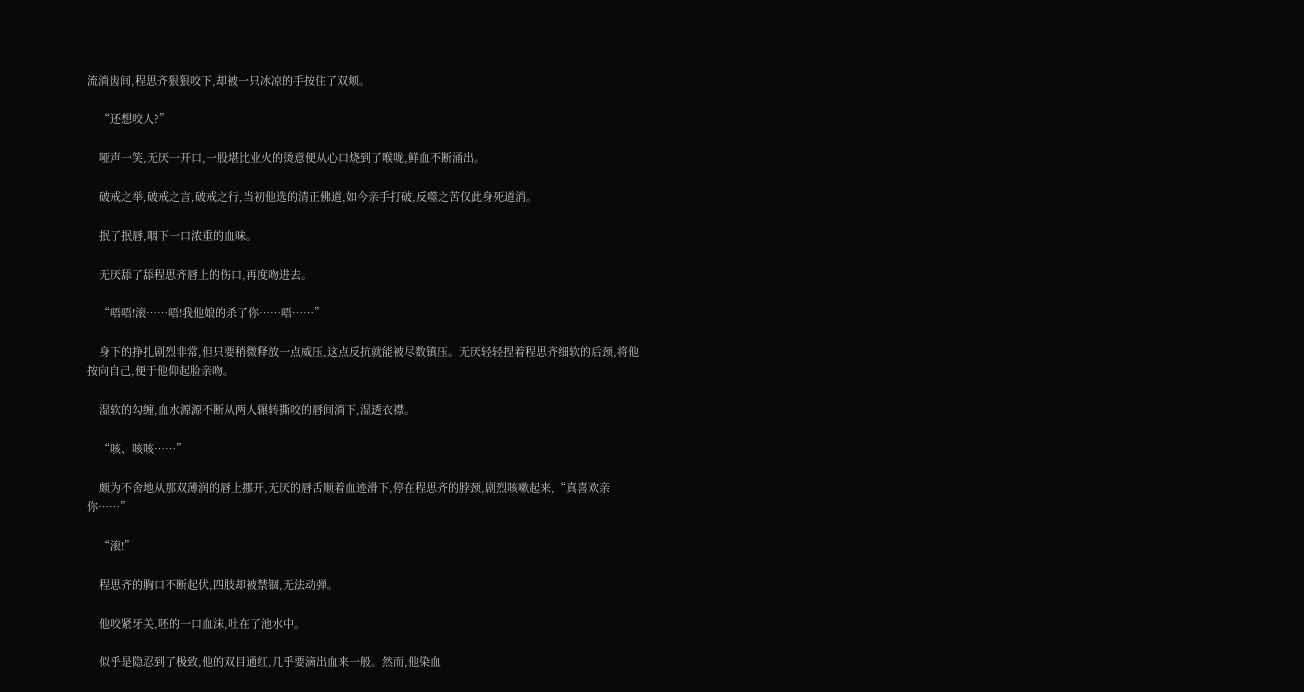流淌齿间,程思齐狠狠咬下,却被一只冰凉的手按住了双颊。

    “还想咬人?”

    哑声一笑,无厌一开口,一股堪比业火的烫意便从心口烧到了喉咙,鲜血不断涌出。

    破戒之举,破戒之言,破戒之行,当初他选的清正佛道,如今亲手打破,反噬之苦仅此身死道消。

    抿了抿唇,咽下一口浓重的血味。

    无厌舔了舔程思齐唇上的伤口,再度吻进去。

    “唔唔!滚……唔!我他娘的杀了你……唔……”

    身下的挣扎剧烈非常,但只要稍微释放一点威压,这点反抗就能被尽数镇压。无厌轻轻捏着程思齐细软的后颈,将他按向自己,便于他仰起脸亲吻。

    湿软的勾缠,血水源源不断从两人辗转撕咬的唇间淌下,湿透衣襟。

    “咳、咳咳……”

    颇为不舍地从那双薄润的唇上挪开,无厌的唇舌顺着血迹滑下,停在程思齐的脖颈,剧烈咳嗽起来,“真喜欢亲你……”

    “滚!”

    程思齐的胸口不断起伏,四肢却被禁锢,无法动弹。

    他咬紧牙关,呸的一口血沫,吐在了池水中。

    似乎是隐忍到了极致,他的双目通红,几乎要滴出血来一般。然而,他染血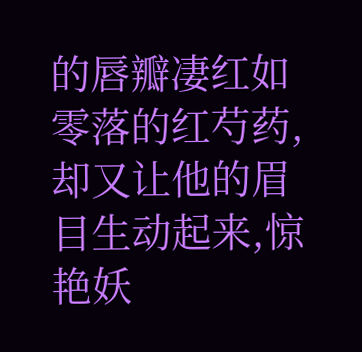的唇瓣凄红如零落的红芍药,却又让他的眉目生动起来,惊艳妖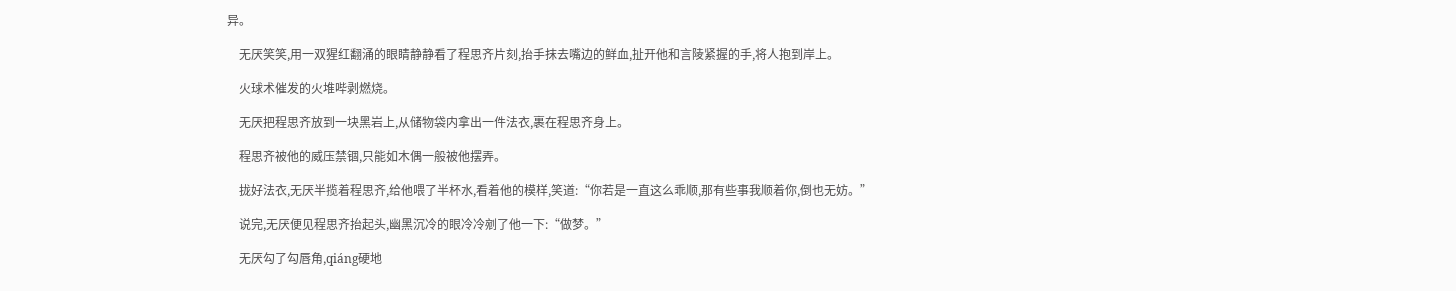异。

    无厌笑笑,用一双猩红翻涌的眼睛静静看了程思齐片刻,抬手抹去嘴边的鲜血,扯开他和言陵紧握的手,将人抱到岸上。

    火球术催发的火堆哔剥燃烧。

    无厌把程思齐放到一块黑岩上,从储物袋内拿出一件法衣,裹在程思齐身上。

    程思齐被他的威压禁锢,只能如木偶一般被他摆弄。

    拢好法衣,无厌半揽着程思齐,给他喂了半杯水,看着他的模样,笑道:“你若是一直这么乖顺,那有些事我顺着你,倒也无妨。”

    说完,无厌便见程思齐抬起头,幽黑沉冷的眼冷冷剜了他一下:“做梦。”

    无厌勾了勾唇角,qiáng硬地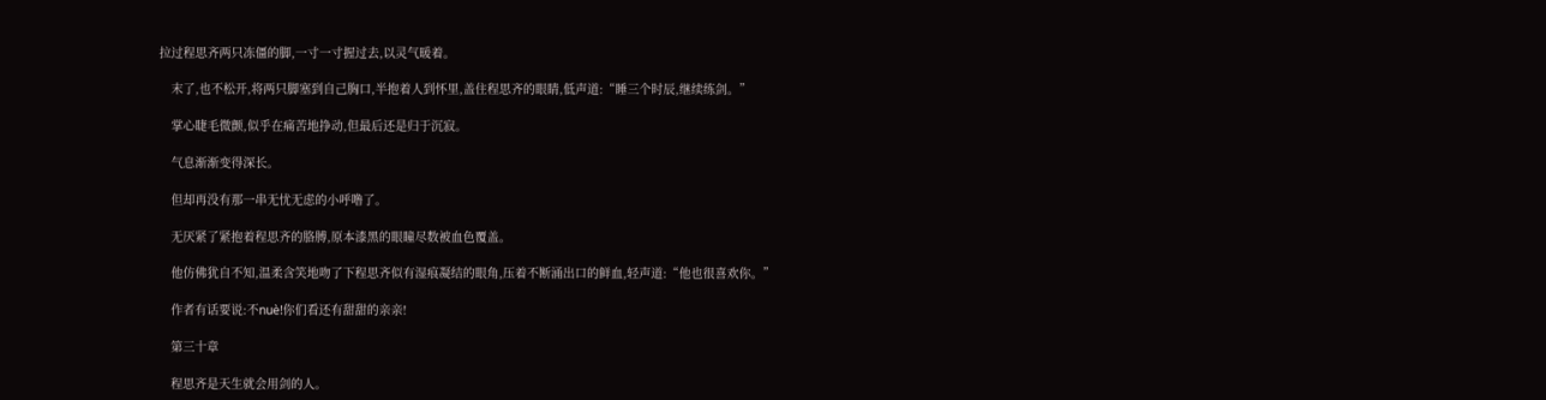拉过程思齐两只冻僵的脚,一寸一寸握过去,以灵气暖着。

    末了,也不松开,将两只脚塞到自己胸口,半抱着人到怀里,盖住程思齐的眼睛,低声道:“睡三个时辰,继续练剑。”

    掌心睫毛微颤,似乎在痛苦地挣动,但最后还是归于沉寂。

    气息渐渐变得深长。

    但却再没有那一串无忧无虑的小呼噜了。

    无厌紧了紧抱着程思齐的胳膊,原本漆黑的眼瞳尽数被血色覆盖。

    他仿佛犹自不知,温柔含笑地吻了下程思齐似有湿痕凝结的眼角,压着不断涌出口的鲜血,轻声道:“他也很喜欢你。”

    作者有话要说:不nuè!你们看还有甜甜的亲亲!

    第三十章

    程思齐是天生就会用剑的人。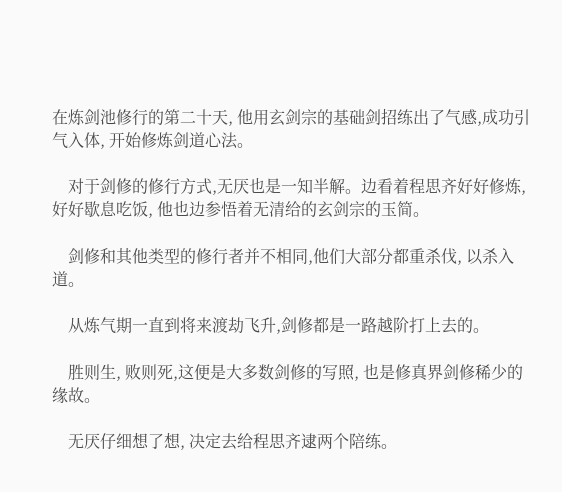在炼剑池修行的第二十天, 他用玄剑宗的基础剑招练出了气感,成功引气入体, 开始修炼剑道心法。

    对于剑修的修行方式,无厌也是一知半解。边看着程思齐好好修炼,好好歇息吃饭, 他也边参悟着无清给的玄剑宗的玉简。

    剑修和其他类型的修行者并不相同,他们大部分都重杀伐, 以杀入道。

    从炼气期一直到将来渡劫飞升,剑修都是一路越阶打上去的。

    胜则生, 败则死,这便是大多数剑修的写照, 也是修真界剑修稀少的缘故。

    无厌仔细想了想, 决定去给程思齐逮两个陪练。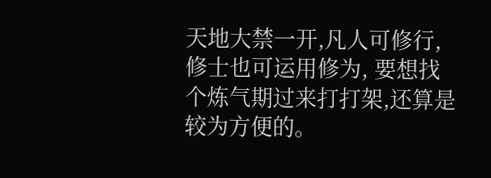天地大禁一开,凡人可修行,修士也可运用修为, 要想找个炼气期过来打打架,还算是较为方便的。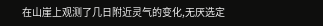在山崖上观测了几日附近灵气的变化,无厌选定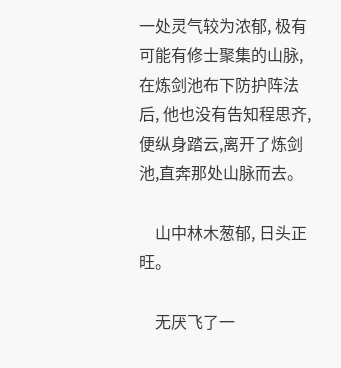一处灵气较为浓郁, 极有可能有修士聚集的山脉, 在炼剑池布下防护阵法后, 他也没有告知程思齐, 便纵身踏云,离开了炼剑池,直奔那处山脉而去。

    山中林木葱郁, 日头正旺。

    无厌飞了一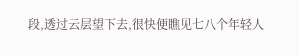段,透过云层望下去,很快便瞧见七八个年轻人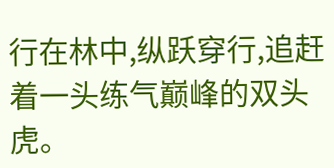行在林中,纵跃穿行,追赶着一头练气巅峰的双头虎。